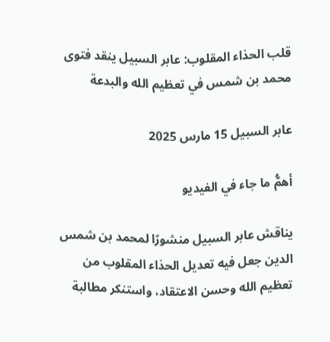قلب الحذاء المقلوب: عابر السبيل ينقد فتوى محمد بن شمس في تعظيم الله والبدعة

عابر السبيل 15 مارس 2025

أهمُّ ما جاء في الفيديو

يناقش عابر السبيل منشورًا لمحمد بن شمس الدين جعل فيه تعديل الحذاء المقلوب من تعظيم الله وحسن الاعتقاد، واستنكر مطالبة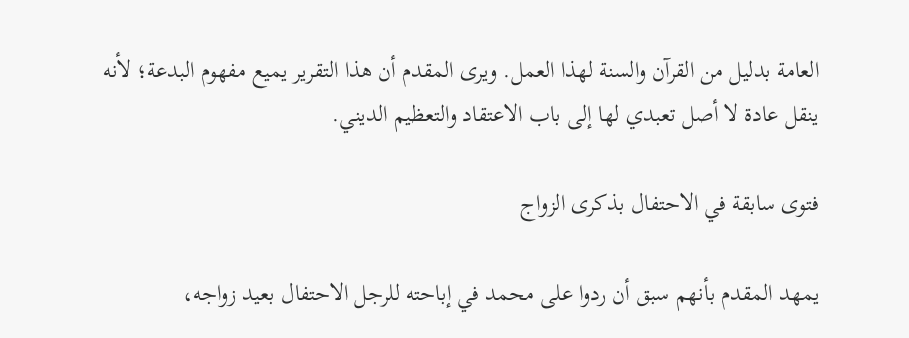العامة بدليل من القرآن والسنة لهذا العمل. ويرى المقدم أن هذا التقرير يميع مفهوم البدعة؛ لأنه ينقل عادة لا أصل تعبدي لها إلى باب الاعتقاد والتعظيم الديني.

فتوى سابقة في الاحتفال بذكرى الزواج

يمهد المقدم بأنهم سبق أن ردوا على محمد في إباحته للرجل الاحتفال بعيد زواجه،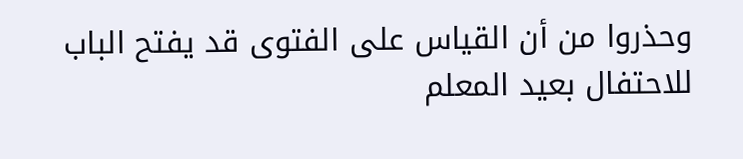وحذروا من أن القياس على الفتوى قد يفتح الباب للاحتفال بعيد المعلم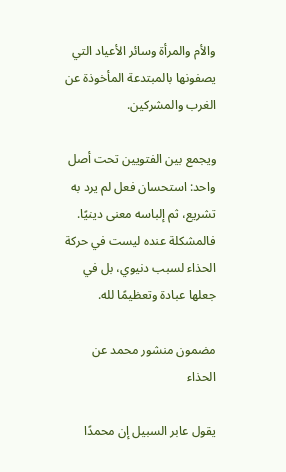والأم والمرأة وسائر الأعياد التي يصفونها بالمبتدعة المأخوذة عن الغرب والمشركين.

ويجمع بين الفتويين تحت أصل واحد: استحسان فعل لم يرد به تشريع، ثم إلباسه معنى دينيًا. فالمشكلة عنده ليست في حركة الحذاء لسبب دنيوي، بل في جعلها عبادة وتعظيمًا لله.

مضمون منشور محمد عن الحذاء

يقول عابر السبيل إن محمدًا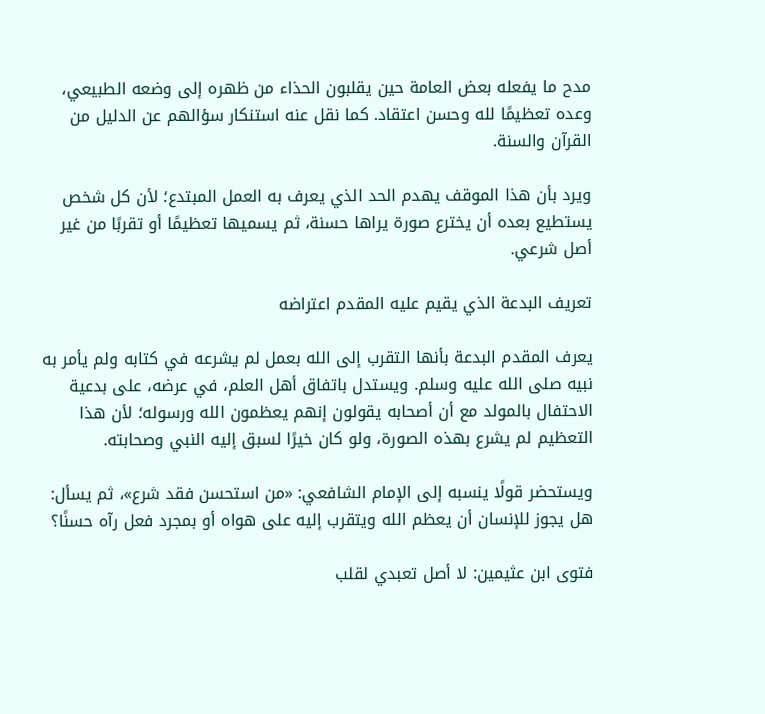مدح ما يفعله بعض العامة حين يقلبون الحذاء من ظهره إلى وضعه الطبيعي، وعده تعظيمًا لله وحسن اعتقاد. كما نقل عنه استنكار سؤالهم عن الدليل من القرآن والسنة.

ويرد بأن هذا الموقف يهدم الحد الذي يعرف به العمل المبتدع؛ لأن كل شخص يستطيع بعده أن يخترع صورة يراها حسنة، ثم يسميها تعظيمًا أو تقربًا من غير أصل شرعي.

تعريف البدعة الذي يقيم عليه المقدم اعتراضه

يعرف المقدم البدعة بأنها التقرب إلى الله بعمل لم يشرعه في كتابه ولم يأمر به نبيه صلى الله عليه وسلم. ويستدل باتفاق أهل العلم، في عرضه، على بدعية الاحتفال بالمولد مع أن أصحابه يقولون إنهم يعظمون الله ورسوله؛ لأن هذا التعظيم لم يشرع بهذه الصورة، ولو كان خيرًا لسبق إليه النبي وصحابته.

ويستحضر قولًا ينسبه إلى الإمام الشافعي: «من استحسن فقد شرع»، ثم يسأل: هل يجوز للإنسان أن يعظم الله ويتقرب إليه على هواه أو بمجرد فعل رآه حسنًا؟

فتوى ابن عثيمين: لا أصل تعبدي لقلب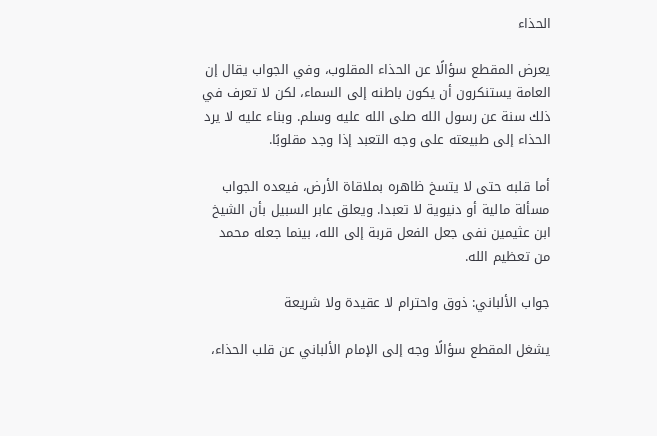الحذاء

يعرض المقطع سؤالًا عن الحذاء المقلوب، وفي الجواب يقال إن العامة يستنكرون أن يكون باطنه إلى السماء، لكن لا تعرف في ذلك سنة عن رسول الله صلى الله عليه وسلم. وبناء عليه لا يرد الحذاء إلى طبيعته على وجه التعبد إذا وجد مقلوبًا.

أما قلبه حتى لا يتسخ ظاهره بملاقاة الأرض، فيعده الجواب مسألة مالية أو دنيوية لا تعبدا. ويعلق عابر السبيل بأن الشيخ ابن عثيمين نفى جعل الفعل قربة إلى الله، بينما جعله محمد من تعظيم الله.

جواب الألباني: ذوق واحترام لا عقيدة ولا شريعة

يشغل المقطع سؤالًا وجه إلى الإمام الألباني عن قلب الحذاء،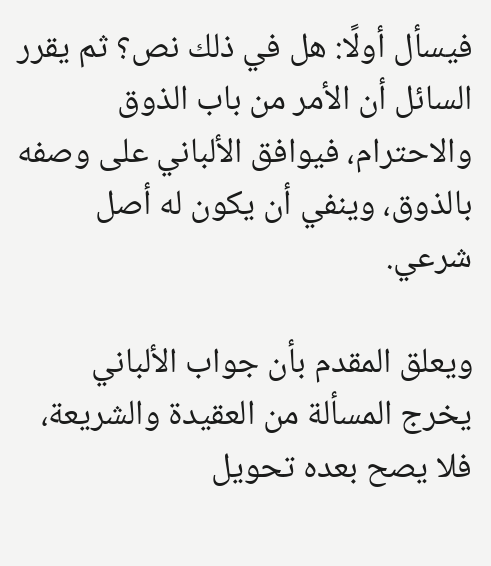فيسأل أولًا: هل في ذلك نص؟ ثم يقرر السائل أن الأمر من باب الذوق والاحترام، فيوافق الألباني على وصفه بالذوق، وينفي أن يكون له أصل شرعي.

ويعلق المقدم بأن جواب الألباني يخرج المسألة من العقيدة والشريعة، فلا يصح بعده تحويل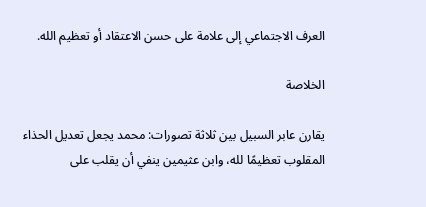العرف الاجتماعي إلى علامة على حسن الاعتقاد أو تعظيم الله.

الخلاصة

يقارن عابر السبيل بين ثلاثة تصورات: محمد يجعل تعديل الحذاء المقلوب تعظيمًا لله، وابن عثيمين ينفي أن يقلب على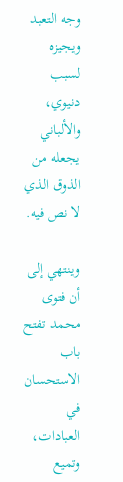وجه التعبد ويجيزه لسبب دنيوي، والألباني يجعله من الذوق الذي لا نص فيه.

وينتهي إلى أن فتوى محمد تفتح باب الاستحسان في العبادات، وتميع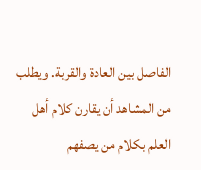الفاصل بين العادة والقربة. ويطلب من المشاهد أن يقارن كلام أهل العلم بكلام من يصفهم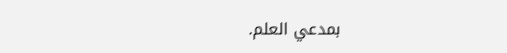بمدعي العلم.